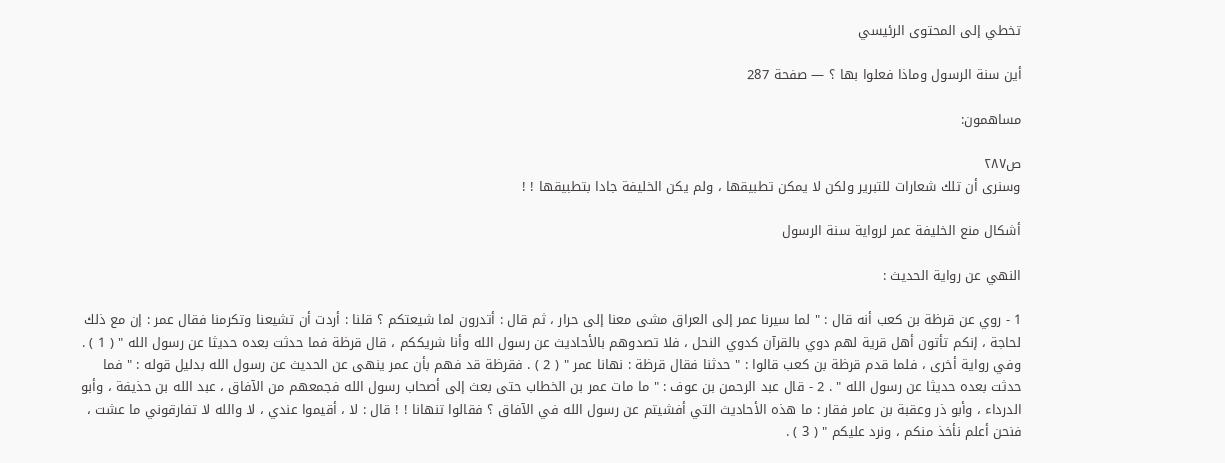تخطي إلى المحتوى الرئيسي

أين سنة الرسول وماذا فعلوا بها ؟ — صفحة 287

مساهمون:

ص٢٨٧
وسنرى أن تلك شعارات للتبرير ولكن لا يمكن تطبيقها ، ولم يكن الخليفة جادا بتطبيقها ! !

أشكال منع الخليفة عمر لرواية سنة الرسول

النهي عن رواية الحديث :

1 - روي عن قرظة بن كعب أنه قال : " لما سيرنا عمر إلى العراق مشى معنا إلى حرار ، ثم قال : أتدرون لما شيعتكم ؟ قلنا : أردت أن تشيعنا وتكرمنا فقال عمر : إن مع ذلك لحاجة ، إنكم تأتون أهل قرية لهم دوي بالقرآن كدوي النحل ، فلا تصدوهم بالأحاديث عن رسول الله وأنا شريككم ، قال قرظة فما حدثت بعده حديثا عن رسول الله " ( 1 ) . وفي رواية أخرى ، فلما قدم قرظة بن كعب قالوا : " حدثنا فقال قرظة : نهانا عمر " ( 2 ) . فقرظة قد فهم بأن عمر ينهى عن الحديث عن رسول الله بدليل قوله : " فما حدثت بعده حديثا عن رسول الله " . 2 - قال عبد الرحمن بن عوف : " ما مات عمر بن الخطاب حتى بعث إلى أصحاب رسول الله فجمعهم من الآفاق ، عبد الله بن حذيفة ، وأبو الدرداء ، وأبو ذر وعقبة بن عامر فقار : ما هذه الأحاديث التي أفشيتم عن رسول الله في الآفاق ؟ فقالوا تنهانا ! ! قال : لا ، أقيموا عندي ، لا والله لا تفارقوني ما عشت ، فنحن أعلم نأخذ منكم ، ونرد عليكم " ( 3 ) .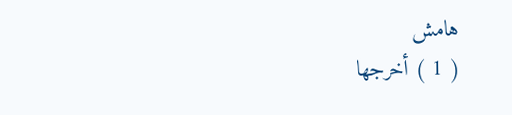هامش
( 1 ) أخرجها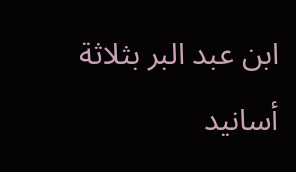ابن عبد البر بثلاثة أسانيد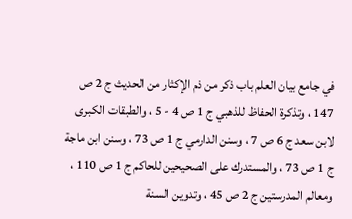في جامع بيان العلم باب ذكر من ذم الإكثار من الحديث ج 2 ص 147 ، وتذكرة الحفاظ للذهبي ج 1 ص 4 - 5 ، والطبقات الكبرى لابن سعد ج 6 ص 7 ، وسنن الدارمي ج 1 ص 73 ، وسنن ابن ماجة ج 1 ص 73 ، والمستدرك على الصحيحين للحاكم ج 1 ص 110 ، ومعالم المدرستين ج 2 ص 45 ، وتدوين السنة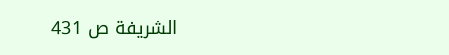الشريفة ص 431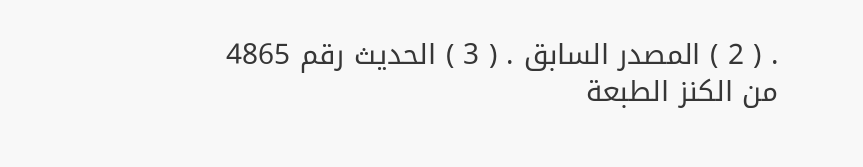. ( 2 ) المصدر السابق . ( 3 ) الحديث رقم 4865 من الكنز الطبعة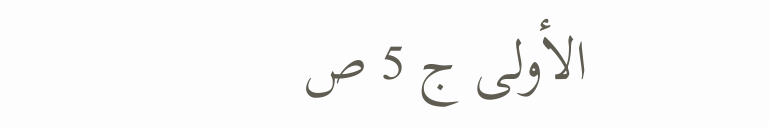الأولى ج 5 ص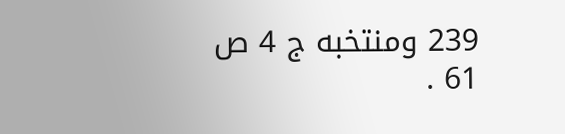239 ومنتخبه ج 4 ص 61 .